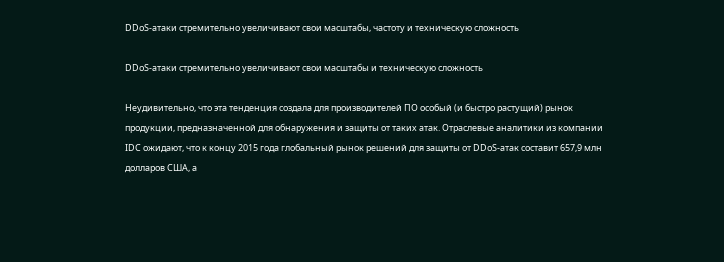DDoS-атаки стремительно увеличивают свои масштабы, частоту и техническую сложность

DDoS-атаки стремительно увеличивают свои масштабы и техническую сложность

Неудивительно, что эта тенденция создала для производителей ПО особый (и быстро растущий) рынок продукции, предназначенной для обнаружения и защиты от таких атак. Отраслевые аналитики из компании IDC ожидают, что к концу 2015 года глобальный рынок решений для защиты от DDoS-атак составит 657,9 млн долларов США, а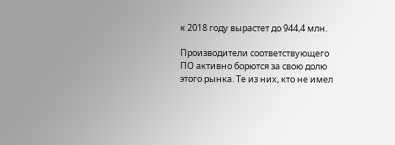к 2018 году вырастет до 944,4 млн.

Производители соответствующего ПО активно борются за свою долю этого рынка. Те из них, кто не имел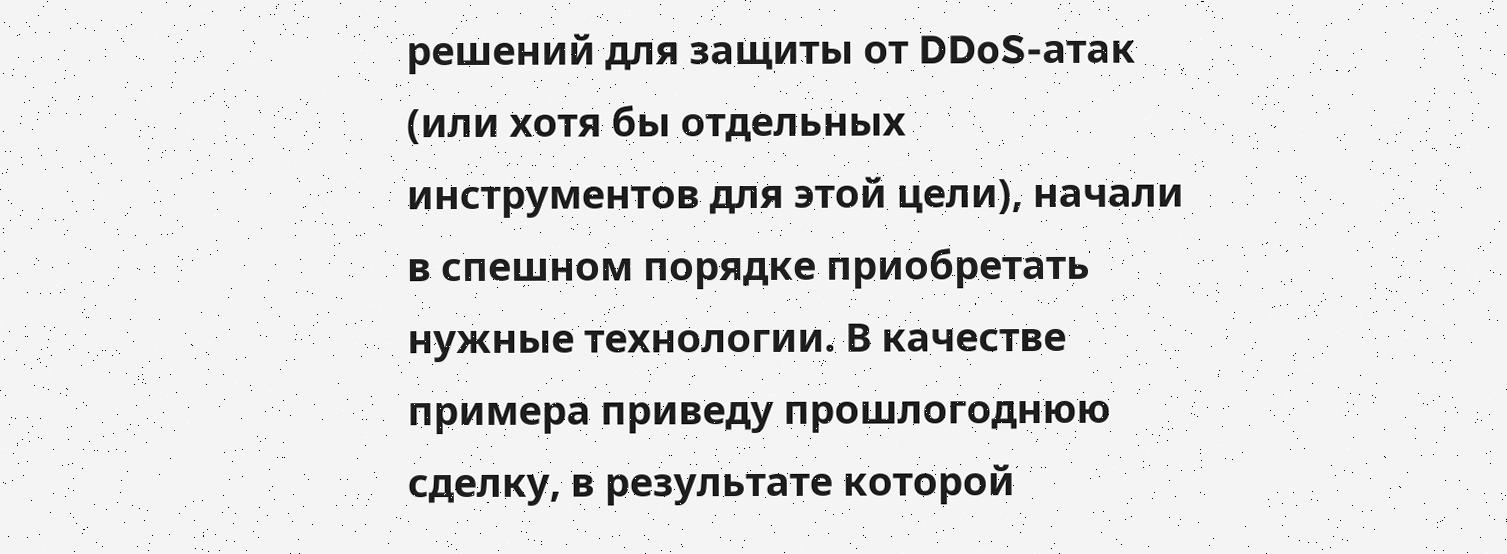решений для защиты от DDoS-атак (или хотя бы отдельных инструментов для этой цели), начали в спешном порядке приобретать нужные технологии. В качестве примера приведу прошлогоднюю сделку, в результате которой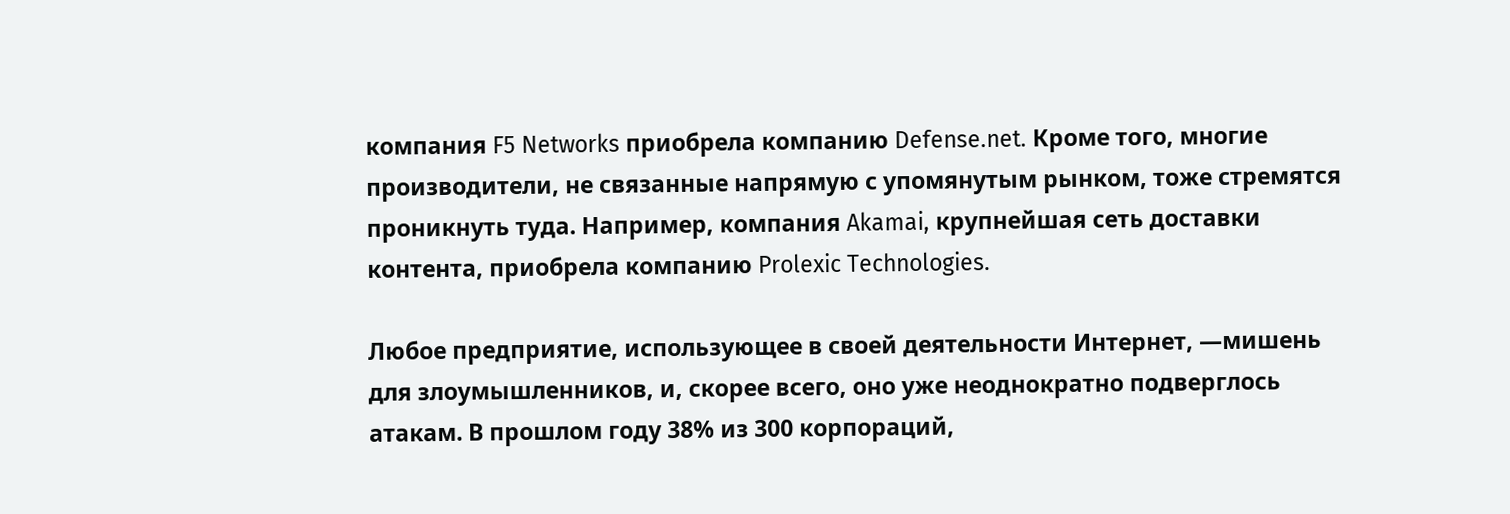компания F5 Networks приобрела компанию Defense.net. Кроме того, многие производители, не связанные напрямую с упомянутым рынком, тоже стремятся проникнуть туда. Например, компания Akamai, крупнейшая сеть доставки контента, приобрела компанию Prolexic Technologies.

Любое предприятие, использующее в своей деятельности Интернет, —мишень для злоумышленников, и, скорее всего, оно уже неоднократно подверглось атакам. В прошлом году 38% из 300 корпораций,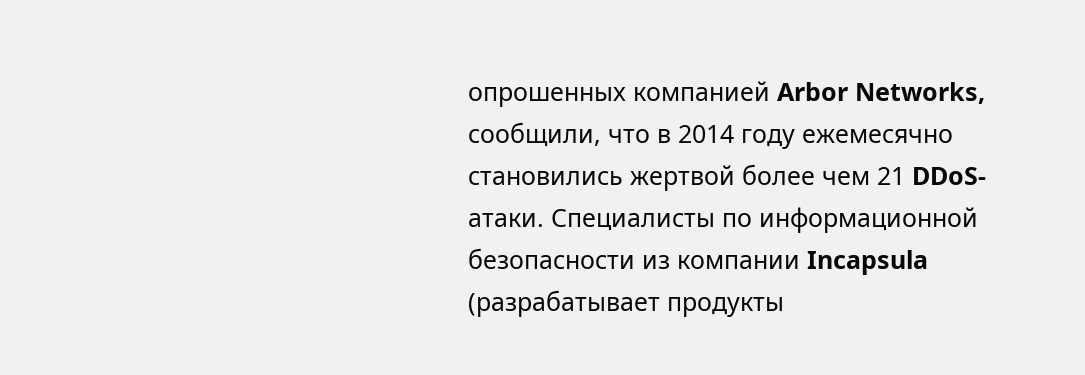опрошенных компанией Arbor Networks, сообщили, что в 2014 году ежемесячно становились жертвой более чем 21 DDoS-атаки. Специалисты по информационной безопасности из компании Incapsula (разрабатывает продукты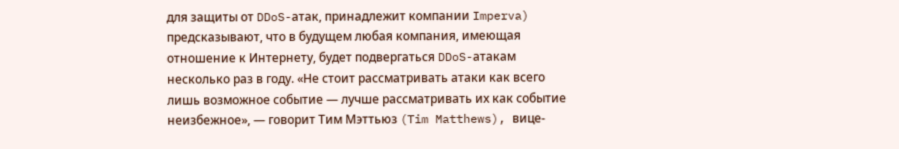для защиты от DDoS-атак, принадлежит компании Imperva) предсказывают, что в будущем любая компания, имеющая отношение к Интернету, будет подвергаться DDoS-атакам несколько раз в году. «Не стоит рассматривать атаки как всего лишь возможное событие — лучше рассматривать их как событие неизбежное», — говорит Тим Мэттьюз (Tim Matthews), вице-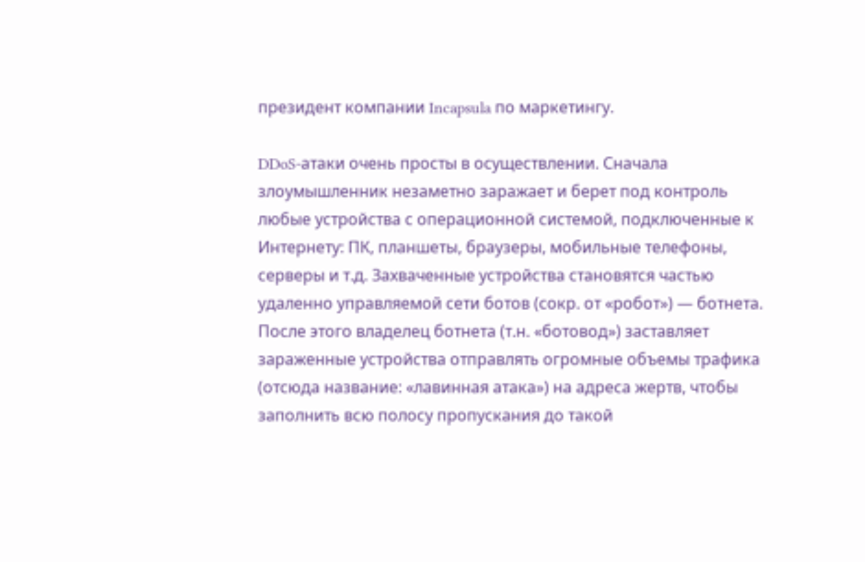президент компании Incapsula по маркетингу.

DDoS-атаки очень просты в осуществлении. Сначала злоумышленник незаметно заражает и берет под контроль любые устройства с операционной системой, подключенные к Интернету: ПК, планшеты, браузеры, мобильные телефоны, серверы и т.д. Захваченные устройства становятся частью удаленно управляемой сети ботов (сокр. от «робот») — ботнета. После этого владелец ботнета (т.н. «ботовод») заставляет зараженные устройства отправлять огромные объемы трафика (отсюда название: «лавинная атака») на адреса жертв, чтобы заполнить всю полосу пропускания до такой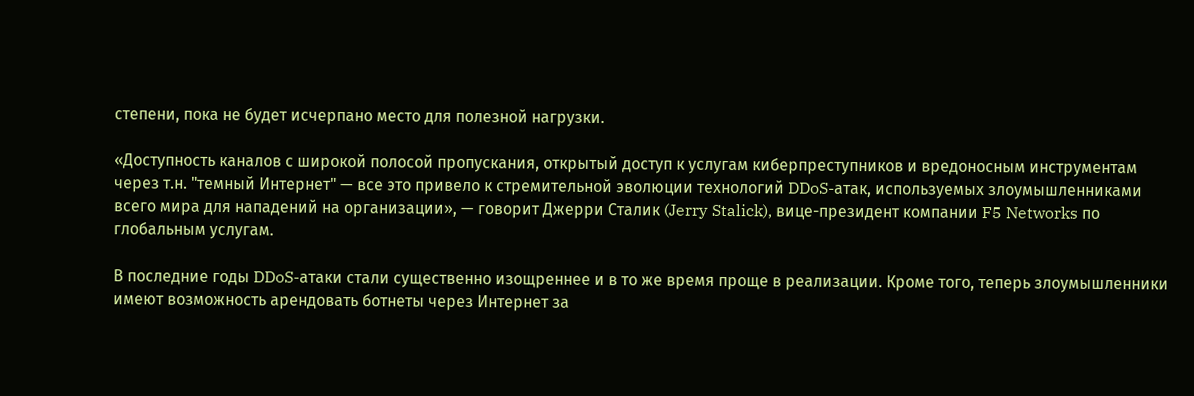степени, пока не будет исчерпано место для полезной нагрузки.

«Доступность каналов с широкой полосой пропускания, открытый доступ к услугам киберпреступников и вредоносным инструментам через т.н. "темный Интернет" — все это привело к стремительной эволюции технологий DDoS-атак, используемых злоумышленниками всего мира для нападений на организации», — говорит Джерри Сталик (Jerry Stalick), вице-президент компании F5 Networks по глобальным услугам.

В последние годы DDoS-атаки стали существенно изощреннее и в то же время проще в реализации. Кроме того, теперь злоумышленники имеют возможность арендовать ботнеты через Интернет за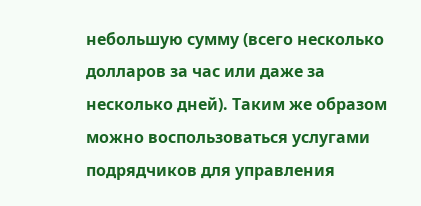небольшую сумму (всего несколько долларов за час или даже за несколько дней). Таким же образом можно воспользоваться услугами подрядчиков для управления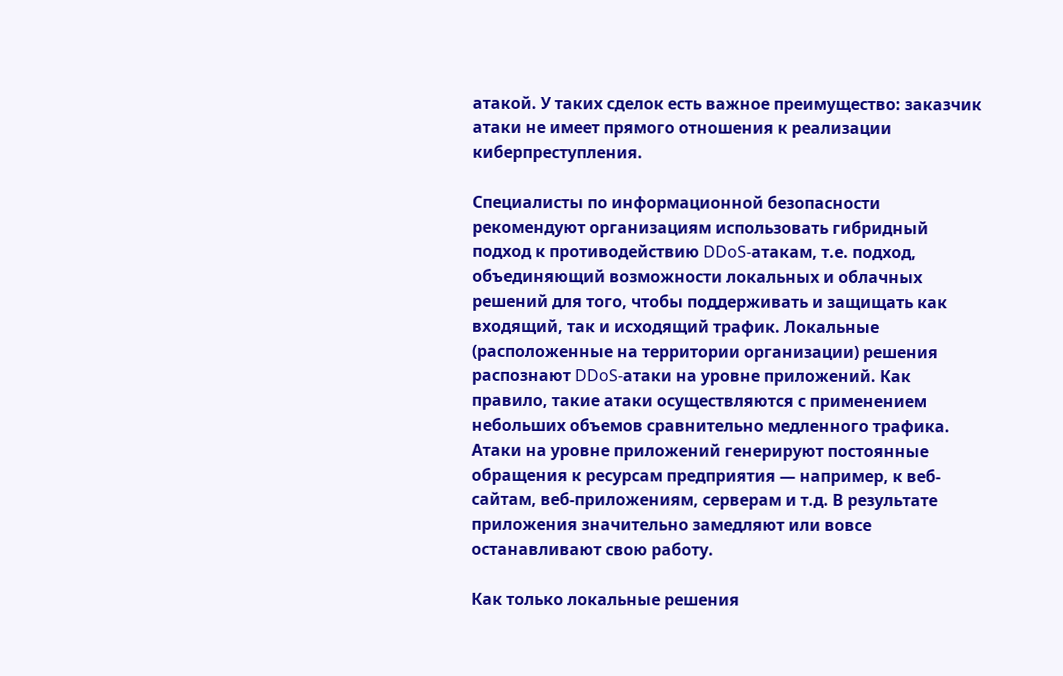атакой. У таких сделок есть важное преимущество: заказчик атаки не имеет прямого отношения к реализации киберпреступления.

Специалисты по информационной безопасности рекомендуют организациям использовать гибридный подход к противодействию DDoS-атакам, т.е. подход, объединяющий возможности локальных и облачных решений для того, чтобы поддерживать и защищать как входящий, так и исходящий трафик. Локальные (расположенные на территории организации) решения распознают DDoS-атаки на уровне приложений. Как правило, такие атаки осуществляются с применением небольших объемов сравнительно медленного трафика. Атаки на уровне приложений генерируют постоянные обращения к ресурсам предприятия — например, к веб-сайтам, веб-приложениям, серверам и т.д. В результате приложения значительно замедляют или вовсе останавливают свою работу.

Как только локальные решения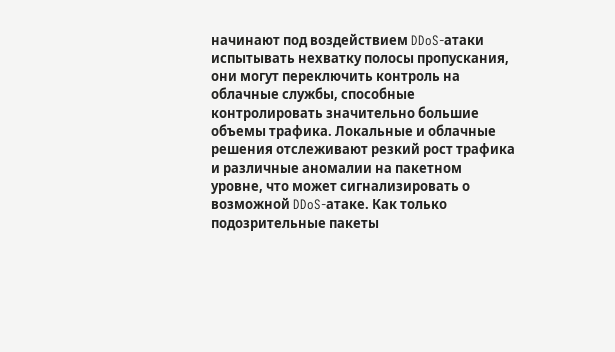начинают под воздействием DDoS-атаки испытывать нехватку полосы пропускания, они могут переключить контроль на облачные службы, способные контролировать значительно большие объемы трафика. Локальные и облачные решения отслеживают резкий рост трафика и различные аномалии на пакетном уровне, что может сигнализировать о возможной DDoS-атаке. Как только подозрительные пакеты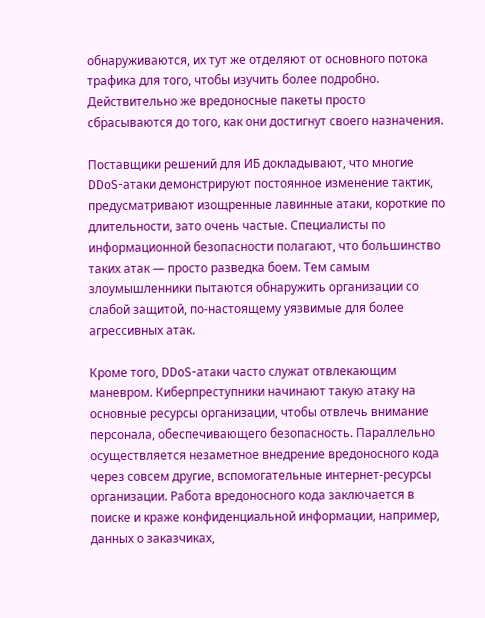обнаруживаются, их тут же отделяют от основного потока трафика для того, чтобы изучить более подробно. Действительно же вредоносные пакеты просто сбрасываются до того, как они достигнут своего назначения.

Поставщики решений для ИБ докладывают, что многие DDoS-атаки демонстрируют постоянное изменение тактик, предусматривают изощренные лавинные атаки, короткие по длительности, зато очень частые. Специалисты по информационной безопасности полагают, что большинство таких атак — просто разведка боем. Тем самым злоумышленники пытаются обнаружить организации со слабой защитой, по-настоящему уязвимые для более агрессивных атак.

Кроме того, DDoS-атаки часто служат отвлекающим маневром. Киберпреступники начинают такую атаку на основные ресурсы организации, чтобы отвлечь внимание персонала, обеспечивающего безопасность. Параллельно осуществляется незаметное внедрение вредоносного кода через совсем другие, вспомогательные интернет-ресурсы организации. Работа вредоносного кода заключается в поиске и краже конфиденциальной информации, например, данных о заказчиках,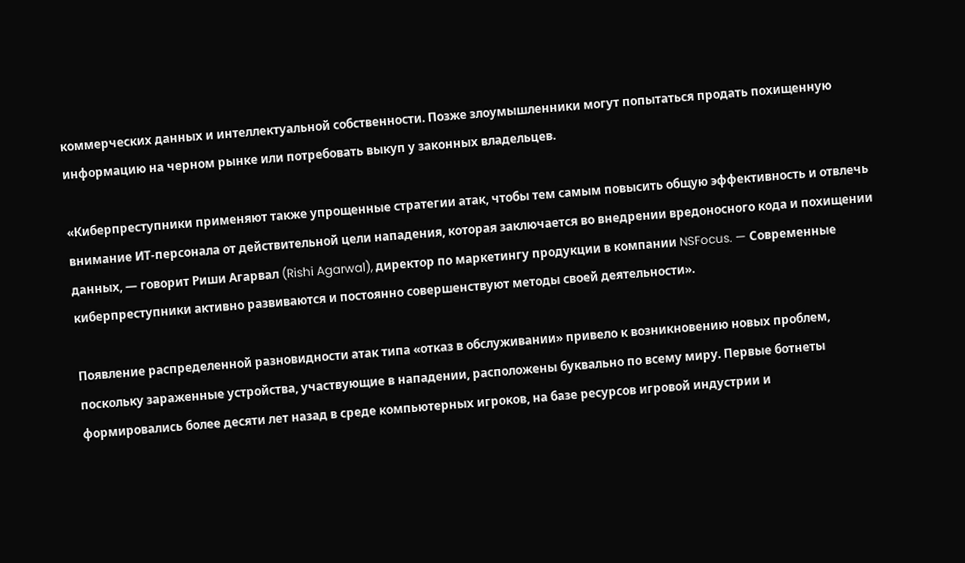коммерческих данных и интеллектуальной собственности. Позже злоумышленники могут попытаться продать похищенную информацию на черном рынке или потребовать выкуп у законных владельцев.

«Киберпреступники применяют также упрощенные стратегии атак, чтобы тем самым повысить общую эффективность и отвлечь внимание ИТ-персонала от действительной цели нападения, которая заключается во внедрении вредоносного кода и похищении данных, — говорит Риши Агарвал (Rishi Agarwal), директор по маркетингу продукции в компании NSFocus. — Современные киберпреступники активно развиваются и постоянно совершенствуют методы своей деятельности».

Появление распределенной разновидности атак типа «отказ в обслуживании» привело к возникновению новых проблем, поскольку зараженные устройства, участвующие в нападении, расположены буквально по всему миру. Первые ботнеты формировались более десяти лет назад в среде компьютерных игроков, на базе ресурсов игровой индустрии и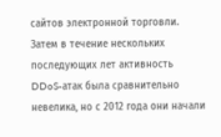сайтов электронной торговли. Затем в течение нескольких последующих лет активность DDoS-атак была сравнительно невелика, но с 2012 года они начали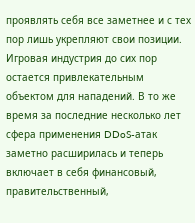проявлять себя все заметнее и с тех пор лишь укрепляют свои позиции. Игровая индустрия до сих пор остается привлекательным объектом для нападений. В то же время за последние несколько лет сфера применения DDoS-атак заметно расширилась и теперь включает в себя финансовый, правительственный,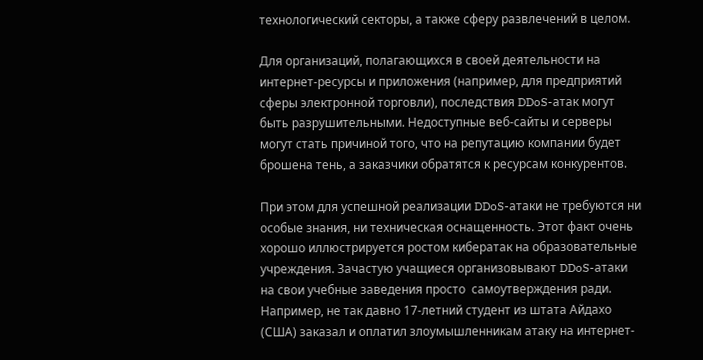технологический секторы, а также сферу развлечений в целом.

Для организаций, полагающихся в своей деятельности на интернет-ресурсы и приложения (например, для предприятий сферы электронной торговли), последствия DDoS-атак могут быть разрушительными. Недоступные веб-сайты и серверы могут стать причиной того, что на репутацию компании будет брошена тень, а заказчики обратятся к ресурсам конкурентов.

При этом для успешной реализации DDoS-атаки не требуются ни особые знания, ни техническая оснащенность. Этот факт очень хорошо иллюстрируется ростом кибератак на образовательные учреждения. Зачастую учащиеся организовывают DDoS-атаки на свои учебные заведения просто  самоутверждения ради. Например, не так давно 17-летний студент из штата Айдахо (США) заказал и оплатил злоумышленникам атаку на интернет-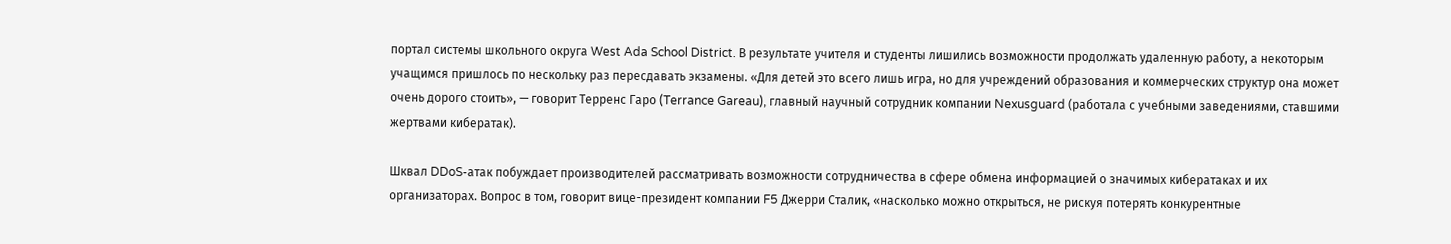портал системы школьного округа West Ada School District. В результате учителя и студенты лишились возможности продолжать удаленную работу, а некоторым учащимся пришлось по нескольку раз пересдавать экзамены. «Для детей это всего лишь игра, но для учреждений образования и коммерческих структур она может очень дорого стоить», — говорит Терренс Гаро (Terrance Gareau), главный научный сотрудник компании Nexusguard (работала с учебными заведениями, ставшими жертвами кибератак).

Шквал DDoS-атак побуждает производителей рассматривать возможности сотрудничества в сфере обмена информацией о значимых кибератаках и их организаторах. Вопрос в том, говорит вице-президент компании F5 Джерри Сталик, «насколько можно открыться, не рискуя потерять конкурентные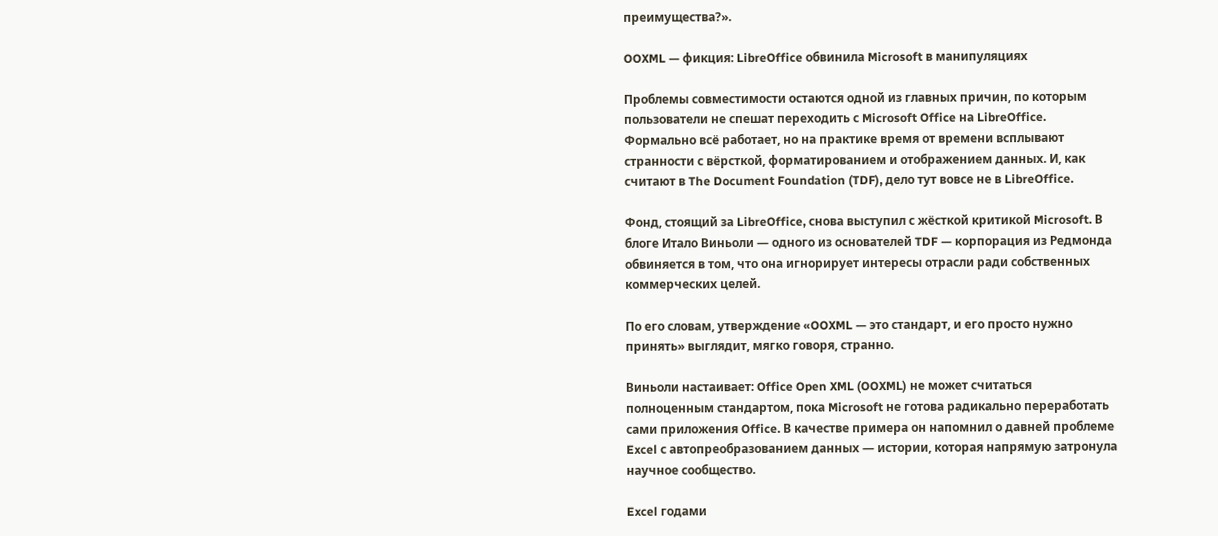преимущества?».

OOXML — фикция: LibreOffice обвинила Microsoft в манипуляциях

Проблемы совместимости остаются одной из главных причин, по которым пользователи не спешат переходить с Microsoft Office на LibreOffice. Формально всё работает, но на практике время от времени всплывают странности с вёрсткой, форматированием и отображением данных. И, как считают в The Document Foundation (TDF), дело тут вовсе не в LibreOffice.

Фонд, стоящий за LibreOffice, снова выступил с жёсткой критикой Microsoft. В блоге Итало Виньоли — одного из основателей TDF — корпорация из Редмонда обвиняется в том, что она игнорирует интересы отрасли ради собственных коммерческих целей.

По его словам, утверждение «OOXML — это стандарт, и его просто нужно принять» выглядит, мягко говоря, странно.

Виньоли настаивает: Office Open XML (OOXML) не может считаться полноценным стандартом, пока Microsoft не готова радикально переработать сами приложения Office. В качестве примера он напомнил о давней проблеме Excel с автопреобразованием данных — истории, которая напрямую затронула научное сообщество.

Excel годами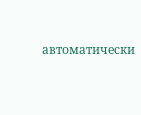автоматически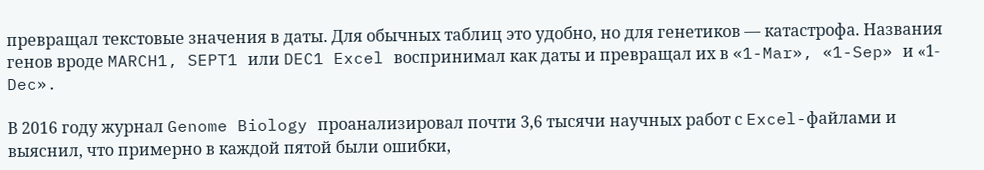превращал текстовые значения в даты. Для обычных таблиц это удобно, но для генетиков — катастрофа. Названия генов вроде MARCH1, SEPT1 или DEC1 Excel воспринимал как даты и превращал их в «1-Mar», «1-Sep» и «1-Dec».

В 2016 году журнал Genome Biology проанализировал почти 3,6 тысячи научных работ с Excel-файлами и выяснил, что примерно в каждой пятой были ошибки,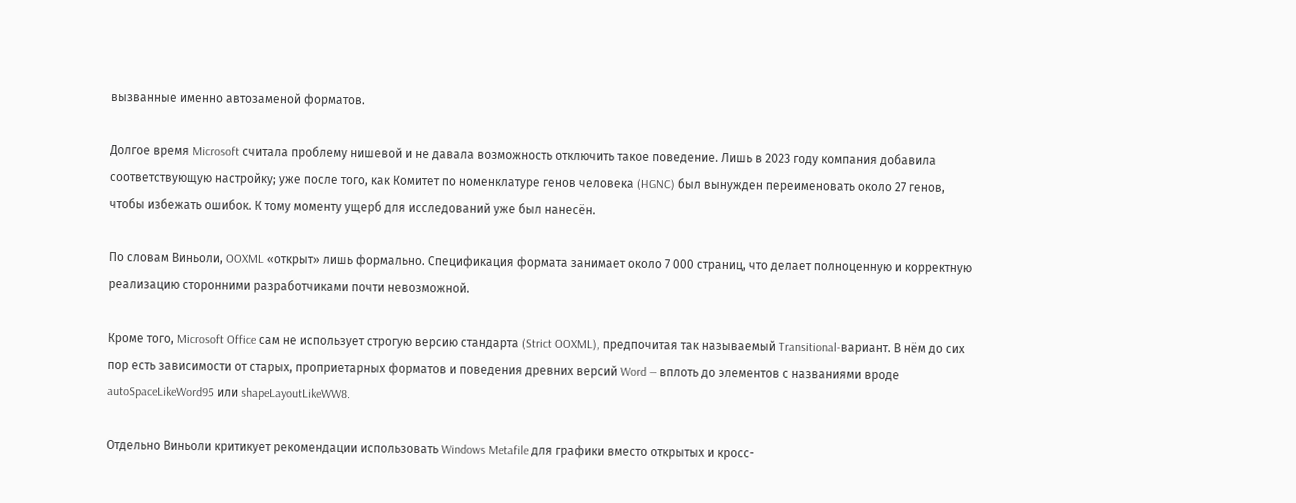вызванные именно автозаменой форматов.

Долгое время Microsoft считала проблему нишевой и не давала возможность отключить такое поведение. Лишь в 2023 году компания добавила соответствующую настройку; уже после того, как Комитет по номенклатуре генов человека (HGNC) был вынужден переименовать около 27 генов, чтобы избежать ошибок. К тому моменту ущерб для исследований уже был нанесён.

По словам Виньоли, OOXML «открыт» лишь формально. Спецификация формата занимает около 7 000 страниц, что делает полноценную и корректную реализацию сторонними разработчиками почти невозможной.

Кроме того, Microsoft Office сам не использует строгую версию стандарта (Strict OOXML), предпочитая так называемый Transitional-вариант. В нём до сих пор есть зависимости от старых, проприетарных форматов и поведения древних версий Word — вплоть до элементов с названиями вроде autoSpaceLikeWord95 или shapeLayoutLikeWW8.

Отдельно Виньоли критикует рекомендации использовать Windows Metafile для графики вместо открытых и кросс-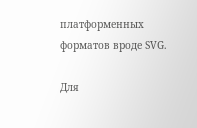платформенных форматов вроде SVG.

Для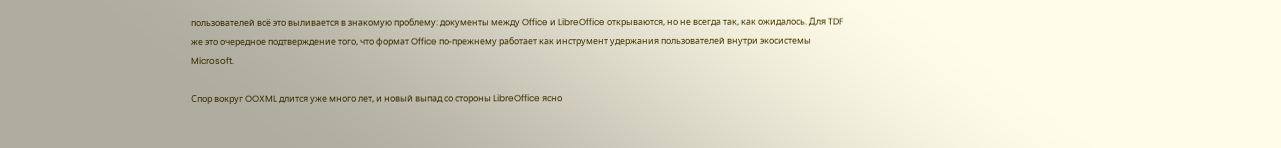пользователей всё это выливается в знакомую проблему: документы между Office и LibreOffice открываются, но не всегда так, как ожидалось. Для TDF же это очередное подтверждение того, что формат Office по-прежнему работает как инструмент удержания пользователей внутри экосистемы Microsoft.

Спор вокруг OOXML длится уже много лет, и новый выпад со стороны LibreOffice ясно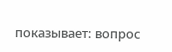показывает: вопрос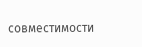совместимости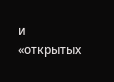и «открытых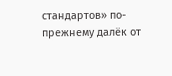стандартов» по-прежнему далёк от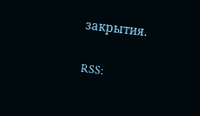закрытия.

RSS: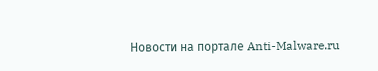Новости на портале Anti-Malware.ru